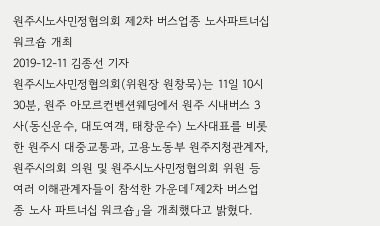원주시노사민정협의회 제2차 버스업종 노사파트너십 워크숍 개최
2019-12-11 김종선 기자
원주시노사민정협의회(위원장 원창묵)는 11일 10시 30분, 원주 아모르컨벤션웨딩에서 원주 시내버스 3사(동신운수, 대도여객, 태창운수) 노사대표를 비롯한 원주시 대중교통과, 고용노동부 원주지청관계자, 원주시의회 의원 및 원주시노사민정협의회 위원 등 여러 이해관계자들이 참석한 가운데「제2차 버스업종 노사 파트너십 워크숍」을 개최했다고 밝혔다.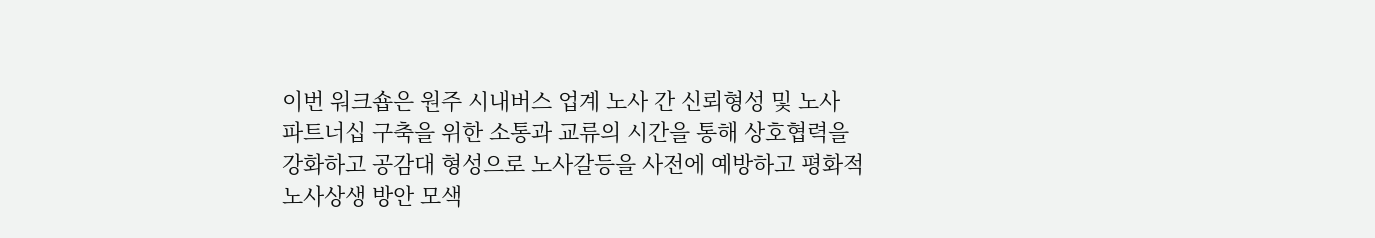이번 워크숍은 원주 시내버스 업계 노사 간 신뢰형성 및 노사 파트너십 구축을 위한 소통과 교류의 시간을 통해 상호협력을 강화하고 공감대 형성으로 노사갈등을 사전에 예방하고 평화적 노사상생 방안 모색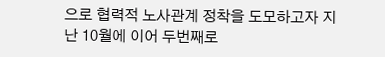으로 협력적 노사관계 정착을 도모하고자 지난 10월에 이어 두번째로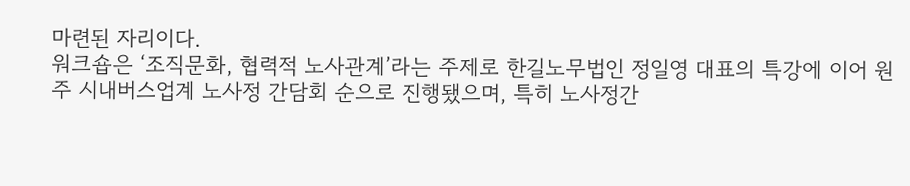마련된 자리이다.
워크숍은 ‘조직문화, 협력적 노사관계’라는 주제로 한길노무법인 정일영 대표의 특강에 이어 원주 시내버스업계 노사정 간담회 순으로 진행됐으며, 특히 노사정간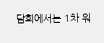담회에서는 1차 워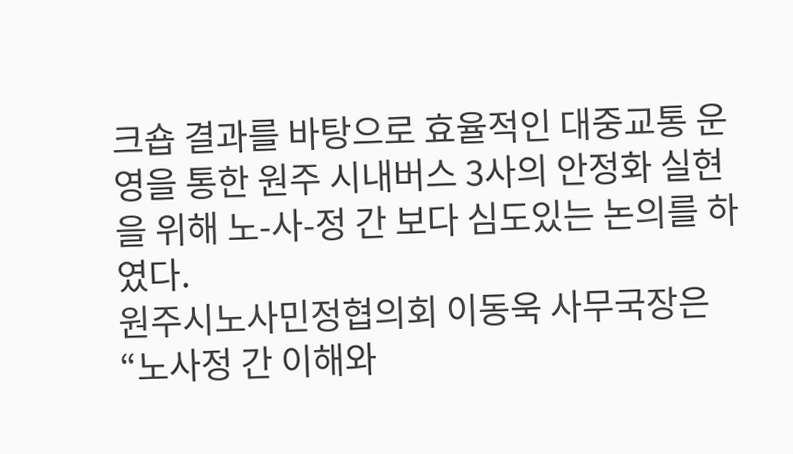크숍 결과를 바탕으로 효율적인 대중교통 운영을 통한 원주 시내버스 3사의 안정화 실현을 위해 노-사-정 간 보다 심도있는 논의를 하였다.
원주시노사민정협의회 이동욱 사무국장은 “노사정 간 이해와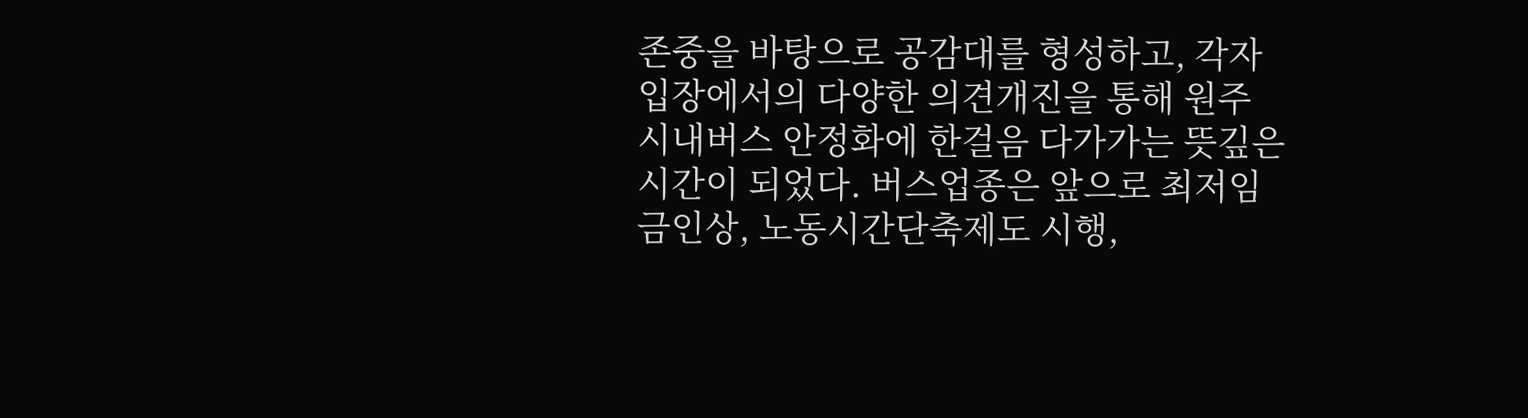존중을 바탕으로 공감대를 형성하고, 각자 입장에서의 다양한 의견개진을 통해 원주 시내버스 안정화에 한걸음 다가가는 뜻깊은 시간이 되었다. 버스업종은 앞으로 최저임금인상, 노동시간단축제도 시행,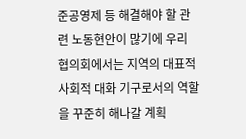준공영제 등 해결해야 할 관련 노동현안이 많기에 우리 협의회에서는 지역의 대표적 사회적 대화 기구로서의 역할을 꾸준히 해나갈 계획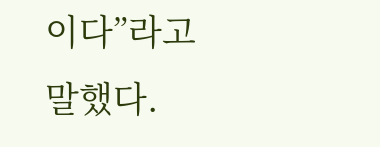이다”라고 말했다.